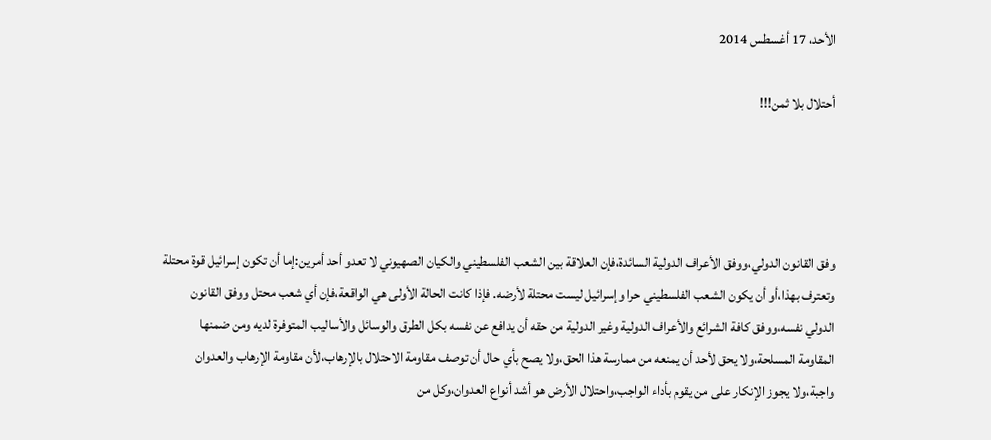الأحد، 17 أغسطس 2014

أحتلال بلا ثمن!!!




وفق القانون الدولي،ووفق الأعراف الدولية السائدة،فإن العلاقة بين الشعب الفلسطيني والكيان الصهيوني لا تعدو أحد أمرين:إما أن تكون إسرائيل قوة محتلة وتعترف بهذا،أو أن يكون الشعب الفلسطيني حرا وإسرائيل ليست محتلة لأرضه. فإذا كانت الحالة الأولى هي الواقعة،فإن أي شعب محتل ووفق القانون الدولي نفسه،ووفق كافة الشرائع والأعراف الدولية وغير الدولية من حقه أن يدافع عن نفسه بكل الطرق والوسائل والأساليب المتوفرة لديه ومن ضمنها المقاومة المسلحة،ولا يحق لأحد أن يمنعه من ممارسة هذا الحق،ولا يصح بأي حال أن توصف مقاومة الاحتلال بالإرهاب،لأن مقاومة الإرهاب والعدوان واجبة،ولا يجوز الإنكار على من يقوم بأداء الواجب،واحتلال الأرض هو أشد أنواع العدوان،وكل من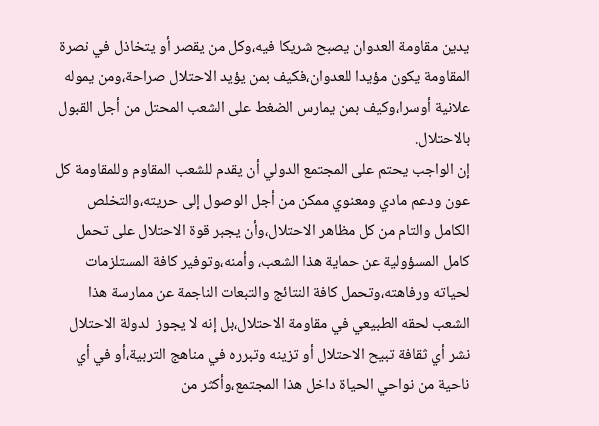يدين مقاومة العدوان يصبح شريكا فيه،وكل من يقصر أو يتخاذل في نصرة المقاومة يكون مؤيدا للعدوان،فكيف بمن يؤيد الاحتلال صراحة،ومن يموله علانية أوسرا،وكيف بمن يمارس الضغط على الشعب المحتل من أجل القبول بالاحتلال.
إن الواجب يحتم على المجتمع الدولي أن يقدم للشعب المقاوم وللمقاومة كل عون ودعم مادي ومعنوي ممكن من أجل الوصول إلى حريته،والتخلص الكامل والتام من كل مظاهر الاحتلال،وأن يجبر قوة الاحتلال على تحمل كامل المسؤولية عن حماية هذا الشعب، وأمنه،وتوفير كافة المستلزمات لحياته ورفاهته،وتحمل كافة النتائج والتبعات الناجمة عن ممارسة هذا الشعب لحقه الطبيعي في مقاومة الاحتلال،بل إنه لا يجوز  لدولة الاحتلال نشر أي ثقافة تبيح الاحتلال أو تزينه وتبرره في مناهج التربية،أو في أي ناحية من نواحي الحياة داخل هذا المجتمع،وأكثر من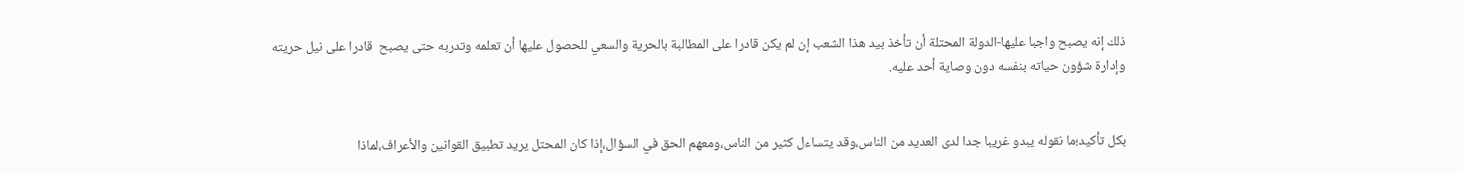ذلك إنه يصبح واجبا عليها-الدولة المحتلة أن تأخذ بيد هذا الشعب إن لم يكن قادرا على المطالبة بالحرية والسعي للحصول عليها أن تعلمه وتدربه حتى يصبح  قادرا على نيل حريته وإدارة شؤون حياته بنفسه دون وصاية أحد عليه.


بكل تأكيد؛ما نقوله يبدو غريبا جدا لدى العديد من الناس،وقد يتساءل كثير من الناس،ومعهم الحق في السؤال،إذا كان المحتل يريد تطبيق القوانين والأعراف،لماذا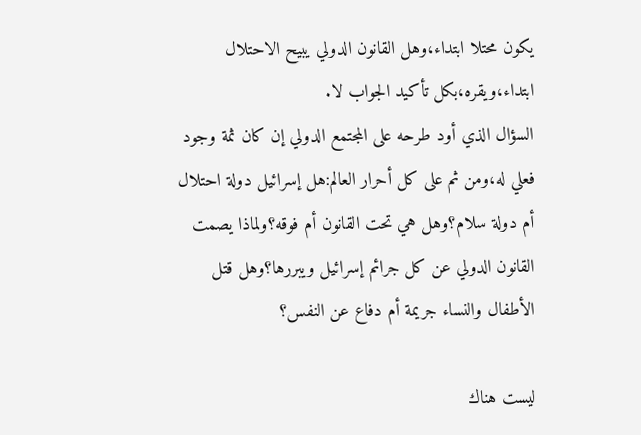يكون محتلا ابتداء،وهل القانون الدولي يبيح الاحتلال ابتداء،ويقره،بكل تأكيد الجواب لا.
السؤال الذي أود طرحه على المجتمع الدولي إن كان ثمة وجود فعلي له،ومن ثم على كل أحرار العالم:هل إسرائيل دولة احتلال أم دولة سلام؟وهل هي تحت القانون أم فوقه؟ولماذا يصمت القانون الدولي عن كل جرائم إسرائيل ويبررها؟وهل قتل الأطفال والنساء جريمة أم دفاع عن النفس؟

ليست هناك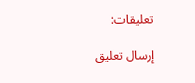تعليقات:

إرسال تعليق